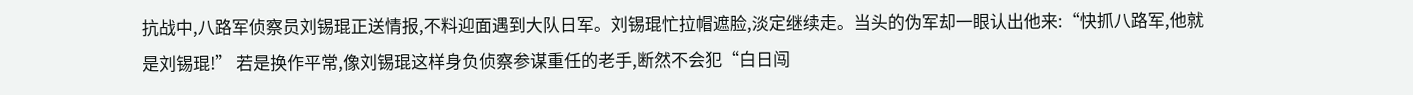抗战中,八路军侦察员刘锡琨正送情报,不料迎面遇到大队日军。刘锡琨忙拉帽遮脸,淡定继续走。当头的伪军却一眼认出他来:“快抓八路军,他就是刘锡琨!” 若是换作平常,像刘锡琨这样身负侦察参谋重任的老手,断然不会犯“白日闯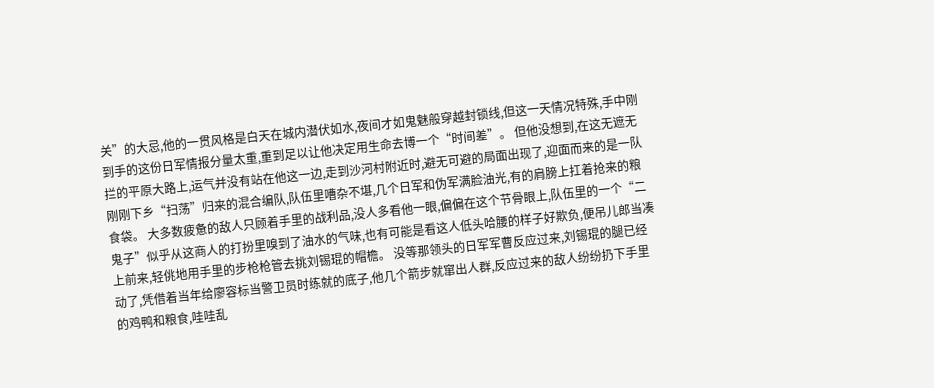关”的大忌,他的一贯风格是白天在城内潜伏如水,夜间才如鬼魅般穿越封锁线,但这一天情况特殊,手中刚到手的这份日军情报分量太重,重到足以让他决定用生命去博一个“时间差”。 但他没想到,在这无遮无拦的平原大路上,运气并没有站在他这一边,走到沙河村附近时,避无可避的局面出现了,迎面而来的是一队刚刚下乡“扫荡”归来的混合编队,队伍里嘈杂不堪,几个日军和伪军满脸油光,有的肩膀上扛着抢来的粮食袋。 大多数疲惫的敌人只顾着手里的战利品,没人多看他一眼,偏偏在这个节骨眼上,队伍里的一个“二鬼子”似乎从这商人的打扮里嗅到了油水的气味,也有可能是看这人低头哈腰的样子好欺负,便吊儿郎当凑上前来,轻佻地用手里的步枪枪管去挑刘锡琨的帽檐。 没等那领头的日军军曹反应过来,刘锡琨的腿已经动了,凭借着当年给廖容标当警卫员时练就的底子,他几个箭步就窜出人群,反应过来的敌人纷纷扔下手里的鸡鸭和粮食,哇哇乱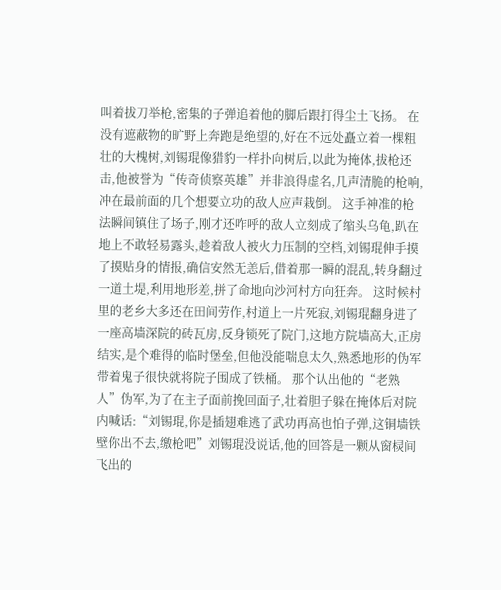叫着拔刀举枪,密集的子弹追着他的脚后跟打得尘土飞扬。 在没有遮蔽物的旷野上奔跑是绝望的,好在不远处矗立着一棵粗壮的大槐树,刘锡琨像猎豹一样扑向树后,以此为掩体,拔枪还击,他被誉为“传奇侦察英雄”并非浪得虚名,几声清脆的枪响,冲在最前面的几个想要立功的敌人应声栽倒。 这手神准的枪法瞬间镇住了场子,刚才还咋呼的敌人立刻成了缩头乌龟,趴在地上不敢轻易露头,趁着敌人被火力压制的空档,刘锡琨伸手摸了摸贴身的情报,确信安然无恙后,借着那一瞬的混乱,转身翻过一道土堤,利用地形差,拼了命地向沙河村方向狂奔。 这时候村里的老乡大多还在田间劳作,村道上一片死寂,刘锡琨翻身进了一座高墙深院的砖瓦房,反身锁死了院门,这地方院墙高大,正房结实,是个难得的临时堡垒,但他没能喘息太久,熟悉地形的伪军带着鬼子很快就将院子围成了铁桶。 那个认出他的“老熟人”伪军,为了在主子面前挽回面子,壮着胆子躲在掩体后对院内喊话:“刘锡琨,你是插翅难逃了武功再高也怕子弹,这铜墙铁壁你出不去,缴枪吧”刘锡琨没说话,他的回答是一颗从窗棂间飞出的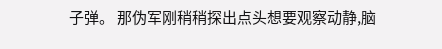子弹。 那伪军刚稍稍探出点头想要观察动静,脑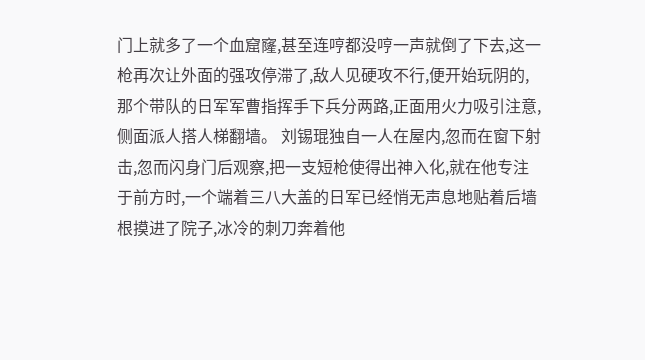门上就多了一个血窟窿,甚至连哼都没哼一声就倒了下去,这一枪再次让外面的强攻停滞了,敌人见硬攻不行,便开始玩阴的,那个带队的日军军曹指挥手下兵分两路,正面用火力吸引注意,侧面派人搭人梯翻墙。 刘锡琨独自一人在屋内,忽而在窗下射击,忽而闪身门后观察,把一支短枪使得出神入化,就在他专注于前方时,一个端着三八大盖的日军已经悄无声息地贴着后墙根摸进了院子,冰冷的刺刀奔着他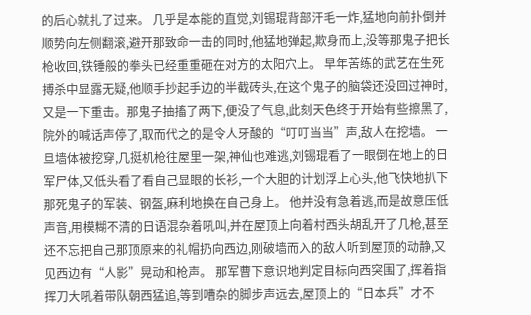的后心就扎了过来。 几乎是本能的直觉,刘锡琨背部汗毛一炸,猛地向前扑倒并顺势向左侧翻滚,避开那致命一击的同时,他猛地弹起,欺身而上,没等那鬼子把长枪收回,铁锤般的拳头已经重重砸在对方的太阳穴上。 早年苦练的武艺在生死搏杀中显露无疑,他顺手抄起手边的半截砖头,在这个鬼子的脑袋还没回过神时,又是一下重击。那鬼子抽搐了两下,便没了气息,此刻天色终于开始有些擦黑了,院外的喊话声停了,取而代之的是令人牙酸的“叮叮当当”声,敌人在挖墙。 一旦墙体被挖穿,几挺机枪往屋里一架,神仙也难逃,刘锡琨看了一眼倒在地上的日军尸体,又低头看了看自己显眼的长衫,一个大胆的计划浮上心头,他飞快地扒下那死鬼子的军装、钢盔,麻利地换在自己身上。 他并没有急着逃,而是故意压低声音,用模糊不清的日语混杂着吼叫,并在屋顶上向着村西头胡乱开了几枪,甚至还不忘把自己那顶原来的礼帽扔向西边,刚破墙而入的敌人听到屋顶的动静,又见西边有“人影”晃动和枪声。 那军曹下意识地判定目标向西突围了,挥着指挥刀大吼着带队朝西猛追,等到嘈杂的脚步声远去,屋顶上的“日本兵”才不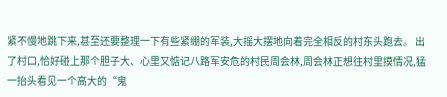紧不慢地跳下来,甚至还要整理一下有些紧绷的军装,大摇大摆地向着完全相反的村东头跑去。 出了村口,恰好碰上那个胆子大、心里又惦记八路军安危的村民周会林,周会林正想往村里摸情况,猛一抬头看见一个高大的“鬼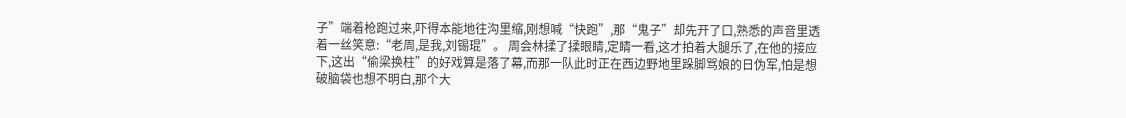子”端着枪跑过来,吓得本能地往沟里缩,刚想喊“快跑”,那“鬼子”却先开了口,熟悉的声音里透着一丝笑意:“老周,是我,刘锡琨”。 周会林揉了揉眼睛,定睛一看,这才拍着大腿乐了,在他的接应下,这出“偷梁换柱”的好戏算是落了幕,而那一队此时正在西边野地里跺脚骂娘的日伪军,怕是想破脑袋也想不明白,那个大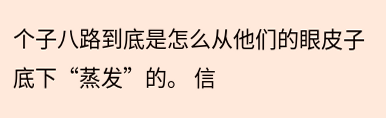个子八路到底是怎么从他们的眼皮子底下“蒸发”的。 信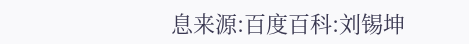息来源:百度百科:刘锡坤